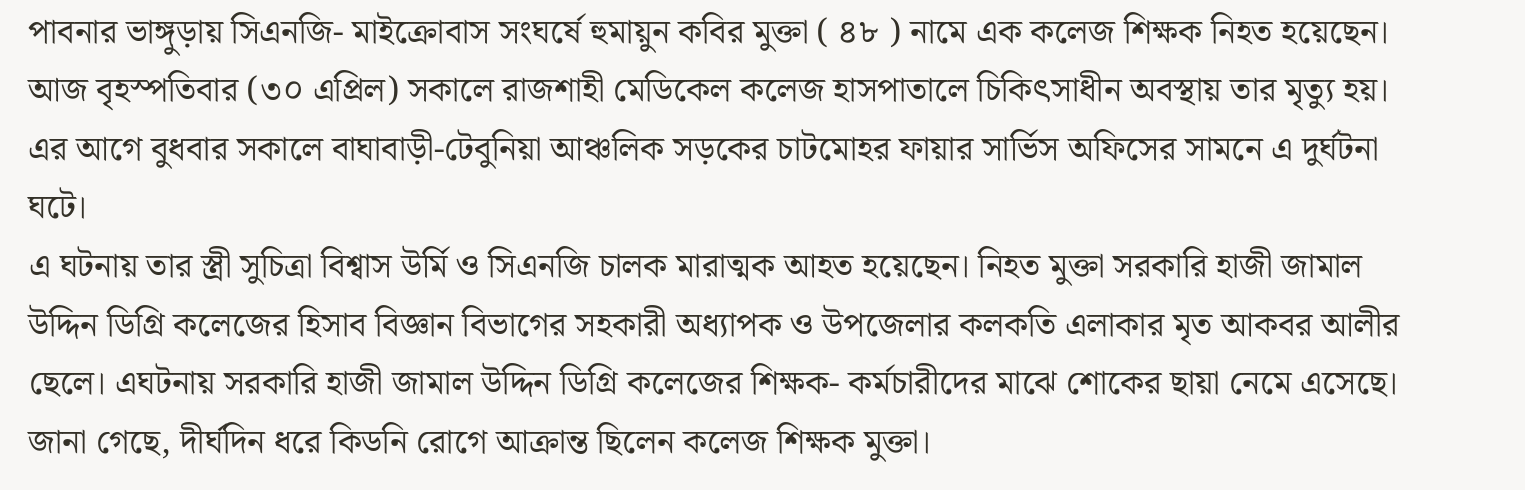পাবনার ভাঙ্গুড়ায় সিএনজি- মাইক্রোবাস সংঘর্ষে হুমায়ুন কবির মুক্তা ( ৪৮ ) নামে এক কলেজ শিক্ষক নিহত হয়েছেন। আজ বৃহস্পতিবার (৩০ এপ্রিল) সকালে রাজশাহী মেডিকেল কলেজ হাসপাতালে চিকিৎসাধীন অবস্থায় তার মৃত্যু হয়। এর আগে বুধবার সকালে বাঘাবাড়ী-টেবুনিয়া আঞ্চলিক সড়কের চাটমোহর ফায়ার সার্ভিস অফিসের সামনে এ দুর্ঘটনা ঘটে।
এ ঘটনায় তার স্ত্রী সুচিত্রা বিশ্বাস উর্মি ও সিএনজি চালক মারাত্মক আহত হয়েছেন। নিহত মুক্তা সরকারি হাজী জামাল উদ্দিন ডিগ্রি কলেজের হিসাব বিজ্ঞান বিভাগের সহকারী অধ্যাপক ও উপজেলার কলকতি এলাকার মৃত আকবর আলীর ছেলে। এঘটনায় সরকারি হাজী জামাল উদ্দিন ডিগ্রি কলেজের শিক্ষক- কর্মচারীদের মাঝে শোকের ছায়া নেমে এসেছে।
জানা গেছে, দীর্ঘদিন ধরে কিডনি রোগে আক্রান্ত ছিলেন কলেজ শিক্ষক মুক্তা।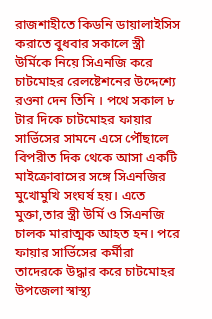রাজশাহীতে কিডনি ডায়ালাইসিস করাতে বুধবার সকালে স্ত্রী উর্মিকে নিয়ে সিএনজি করে চাটমোহর রেলষ্টেশনের উদ্দেশ্যে রওনা দেন তিনি । পথে সকাল ৮ টার দিকে চাটমোহর ফায়ার সার্ভিসের সামনে এসে পৌঁছালে বিপরীত দিক থেকে আসা একটি মাইক্রোবাসের সঙ্গে সিএনজির মুখোমুখি সংঘর্ষ হয়। এতে মুক্তা,তার স্ত্রী উর্মি ও সিএনজি চালক মারাত্মক আহত হন। পরে ফায়ার সার্ভিসের কর্মীরা তাদেরকে উদ্ধার করে চাটমোহর উপজেলা স্বাস্থ্য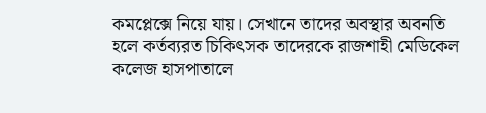কমপ্লেক্সে নিয়ে যায়। সেখানে তাদের অবস্থার অবনতি হলে কর্তব্যরত চিকিৎসক তাদেরকে রাজশাহী মেডিকেল কলেজ হাসপাতালে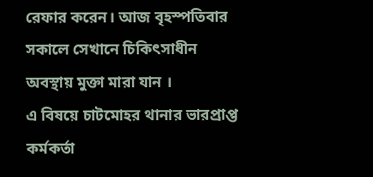রেফার করেন। আজ বৃহস্পতিবার সকালে সেখানে চিকিৎসাধীন অবস্থায় মুক্তা মারা যান ।
এ বিষয়ে চাটমোহর থানার ভারপ্রাপ্ত কর্মকর্তা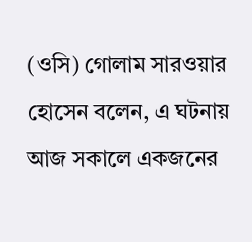(ওসি) গোলাম সারওয়ার হোসেন বলেন, এ ঘটনায় আজ সকালে একজনের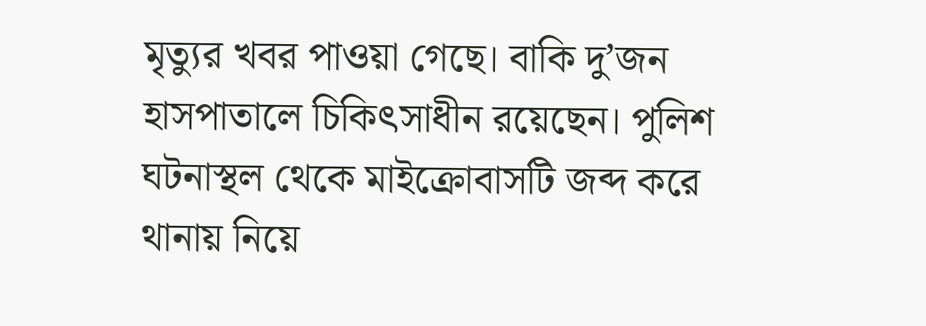মৃত্যুর খবর পাওয়া গেছে। বাকি দু’জন হাসপাতালে চিকিৎসাধীন রয়েছেন। পুলিশ ঘটনাস্থল থেকে মাইক্রোবাসটি জব্দ করে থানায় নিয়ে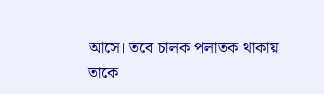আসে। তবে চালক পলাতক থাকায় তাকে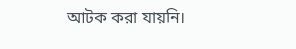আটক করা যায়নি।